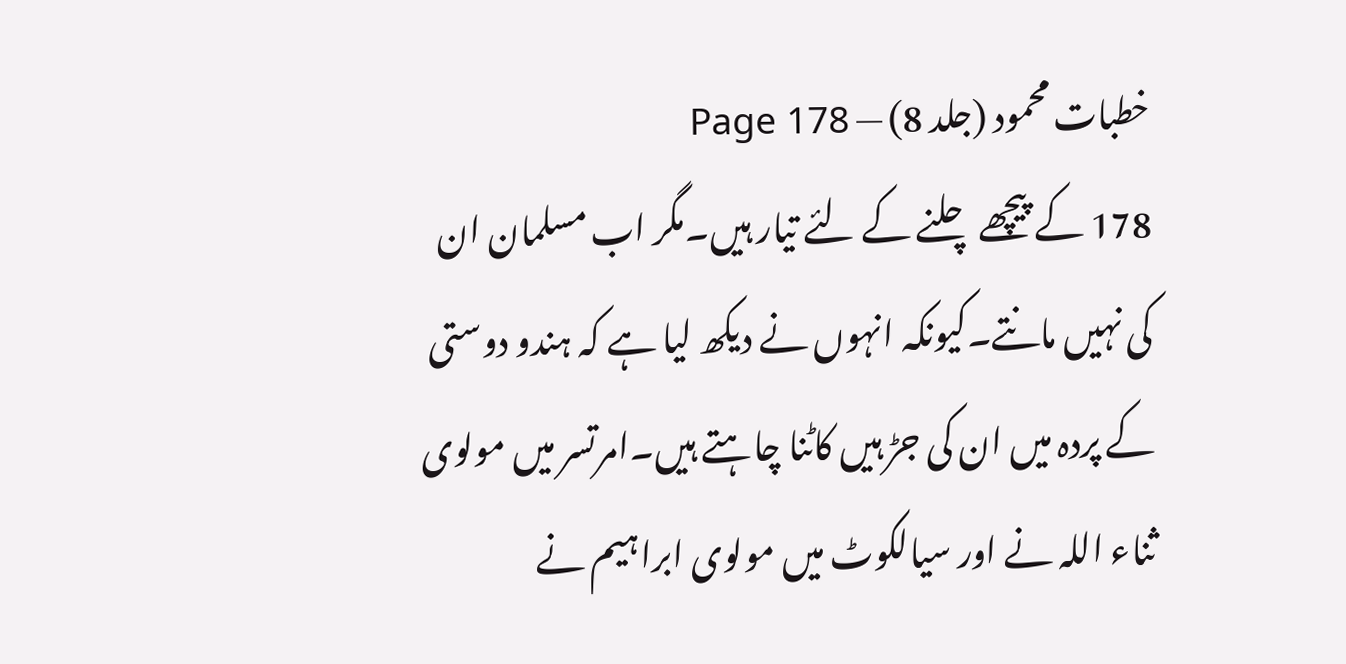خطبات محمود (جلد 8) — Page 178
178 کے پیچھے چلنے کے لئے تیار ہیں۔مگر اب مسلمان ان کی نہیں مانتے۔کیونکہ انہوں نے دیکھ لیا ہے کہ ہندو دوستی کے پردہ میں ان کی جڑ ہیں کاٹنا چاہتے ہیں۔امرتسر میں مولوی ثناء اللہ نے اور سیالکوٹ میں مولوی ابراہیم نے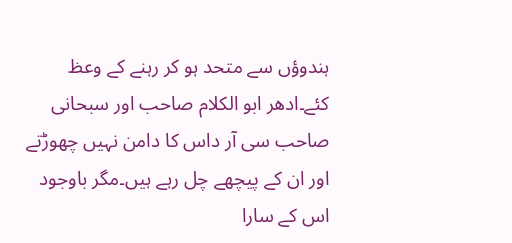ہندوؤں سے متحد ہو کر رہنے کے وعظ کئے۔ادھر ابو الکلام صاحب اور سبحانی صاحب سی آر داس کا دامن نہیں چھوڑتے اور ان کے پیچھے چل رہے ہیں۔مگر باوجود اس کے سارا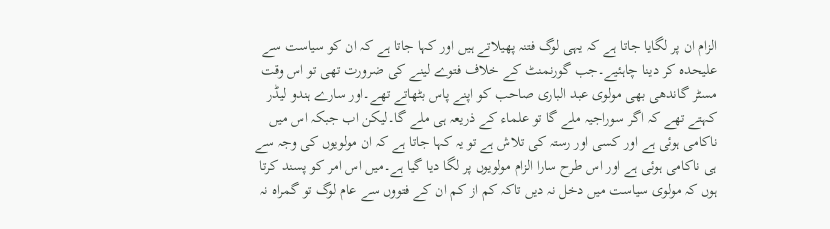الزام ان پر لگایا جاتا ہے کہ یہی لوگ فتنہ پھیلاتے ہیں اور کہا جاتا ہے کہ ان کو سیاست سے علیحدہ کر دینا چاہئیے۔جب گورنمنٹ کے خلاف فتوے لینے کی ضرورت تھی تو اس وقت مسٹر گاندھی بھی مولوی عبد الباری صاحب کو اپنے پاس بٹھاتے تھے۔اور سارے ہندو لیڈر کہتے تھے کہ اگر سوراجیہ ملے گا تو علماء کے ذریعہ ہی ملے گا۔لیکن اب جبکہ اس میں ناکامی ہوئی ہے اور کسی اور رستہ کی تلاش ہے تو یہ کہا جاتا ہے کہ ان مولویوں کی وجہ سے ہی ناکامی ہوئی ہے اور اس طرح سارا الزام مولویوں پر لگا دیا گیا ہے۔میں اس امر کو پسند کرتا ہوں کہ مولوی سیاست میں دخل نہ دیں تاکہ کم از کم ان کے فتووں سے عام لوگ تو گمراہ نہ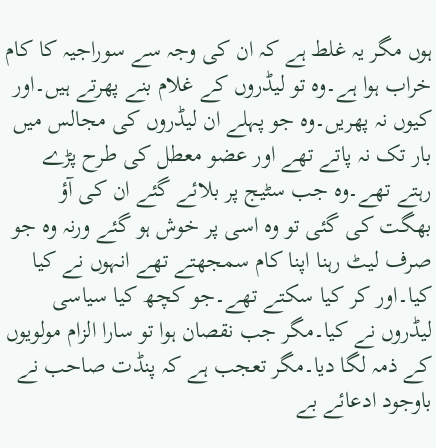ہوں مگر یہ غلط ہے کہ ان کی وجہ سے سوراجیہ کا کام خراب ہوا ہے۔وہ تو لیڈروں کے غلام بنے پھرتے ہیں۔اور کیوں نہ پھریں۔وہ جو پہلے ان لیڈروں کی مجالس میں بار تک نہ پاتے تھے اور عضو معطل کی طرح پڑے رہتے تھے۔وہ جب سٹیج پر بلائے گئے ان کی آؤ بھگت کی گئی تو وہ اسی پر خوش ہو گئے ورنہ وہ جو صرف لیٹ رہنا اپنا کام سمجھتے تھے انہوں نے کیا کیا۔اور کر کیا سکتے تھے۔جو کچھ کیا سیاسی لیڈروں نے کیا۔مگر جب نقصان ہوا تو سارا الزام مولویوں کے ذمہ لگا دیا۔مگر تعجب ہے کہ پنڈت صاحب نے باوجود ادعائے بے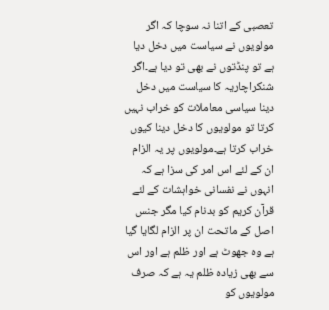تعصبی کے اتنا نہ سوچا کہ اگر مولویوں نے سیاست میں دخل دیا ہے تو پنڈتوں نے بھی تو دیا ہے۔اگر شنکراچاریہ کا سیاست میں دخل دینا سیاسی معاملات کو خراب نہیں کرتا تو مولویوں کا دخل دینا کیوں خراب کرتا ہے۔مولویوں پر یہ الزام ان کے لئے اس امر کی سزا ہے کہ انہوں نے نفسانی خواہشات کے لئے قرآن کریم کو بدنام کیا مگر جنس اصل کے ماتحت ان پر الزام لگایا گیا ہے وہ جھوٹ ہے اور ظلم ہے اور اس سے بھی زیادہ ظلم یہ ہے کہ صرف مولویوں کو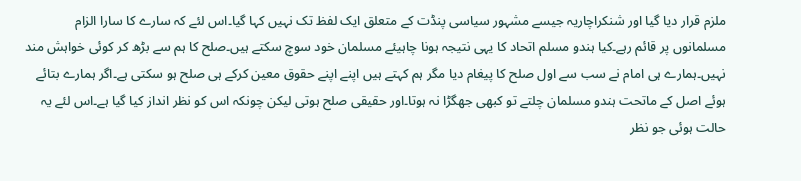ملزم قرار دیا گیا اور شنکراچاریہ جیسے مشہور سیاسی پنڈت کے متعلق ایک لفظ تک نہیں کہا گیا۔اس لئے کہ سارے کا سارا الزام مسلمانوں پر قائم رہے۔کیا ہندو مسلم اتحاد کا یہی نتیجہ ہونا چاہیئے مسلمان خود سوچ سکتے ہیں۔صلح کا ہم سے بڑھ کر کوئی خواہش مند نہیں۔ہمارے ہی امام نے سب سے اول صلح کا پیغام دیا مگر ہم کہتے ہیں اپنے اپنے حقوق معین کرکے ہی صلح ہو سکتی ہے۔اگر ہمارے بتائے ہوئے اصل کے ماتحت ہندو مسلمان چلتے تو کبھی جھگڑا نہ ہوتا۔اور حقیقی صلح ہوتی لیکن چونکہ اس کو نظر انداز کیا گیا ہے۔اس لئے یہ حالت ہوئی جو نظر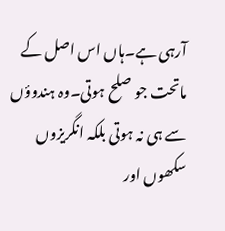آرہی ہے۔ہاں اس اصل کے ماتحت جو صلح ہوتی۔وہ ہندوؤں سے ہی نہ ہوتی بلکہ انگریزوں سکھوں اور